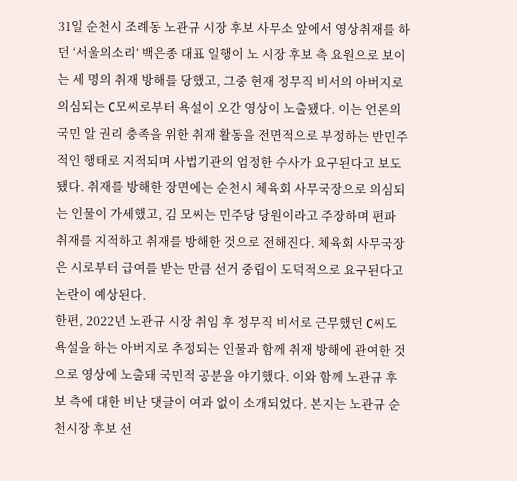31일 순천시 조례동 노관규 시장 후보 사무소 앞에서 영상취재를 하던 ‘서울의소리’ 백은종 대표 일행이 노 시장 후보 측 요원으로 보이는 세 명의 취재 방해를 당했고, 그중 현재 정무직 비서의 아버지로 의심되는 C모씨로부터 욕설이 오간 영상이 노출됐다. 이는 언론의 국민 알 권리 충족을 위한 취재 활동을 전면적으로 부정하는 반민주적인 행태로 지적되며 사법기관의 엄정한 수사가 요구된다고 보도됐다. 취재를 방해한 장면에는 순천시 체육회 사무국장으로 의심되는 인물이 가세했고, 김 모씨는 민주당 당원이라고 주장하며 편파 취재를 지적하고 취재를 방해한 것으로 전해진다. 체육회 사무국장은 시로부터 급여를 받는 만큼 선거 중립이 도덕적으로 요구된다고 논란이 예상된다.
한편, 2022년 노관규 시장 취임 후 정무직 비서로 근무했던 C씨도 욕설을 하는 아버지로 추정되는 인물과 함께 취재 방해에 관여한 것으로 영상에 노출돼 국민적 공분을 야기했다. 이와 함께 노관규 후보 측에 대한 비난 댓글이 여과 없이 소개되었다. 본지는 노관규 순천시장 후보 선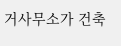거사무소가 건축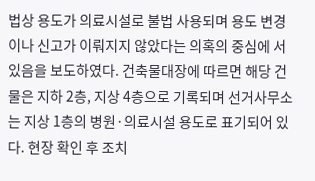법상 용도가 의료시설로 불법 사용되며 용도 변경이나 신고가 이뤄지지 않았다는 의혹의 중심에 서 있음을 보도하였다. 건축물대장에 따르면 해당 건물은 지하 2층, 지상 4층으로 기록되며 선거사무소는 지상 1층의 병원·의료시설 용도로 표기되어 있다. 현장 확인 후 조치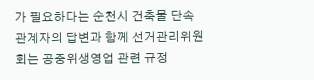가 필요하다는 순천시 건축물 단속 관계자의 답변과 함께 선거관리위원회는 공중위생영업 관련 규정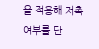을 적용해 저촉 여부를 단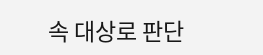속 대상로 판단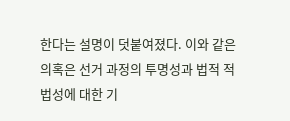한다는 설명이 덧붙여졌다. 이와 같은 의혹은 선거 과정의 투명성과 법적 적법성에 대한 기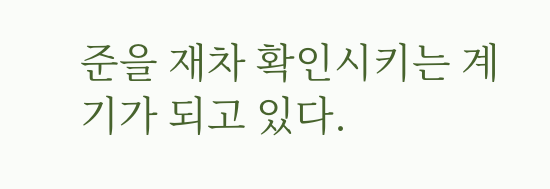준을 재차 확인시키는 계기가 되고 있다.